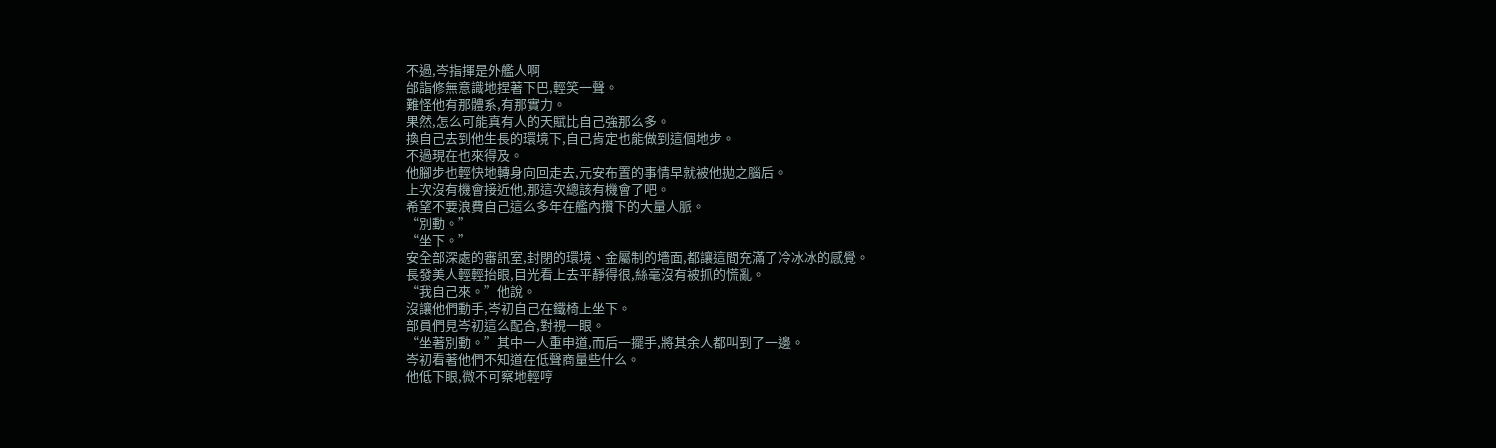不過,岑指揮是外艦人啊
邰詣修無意識地捏著下巴,輕笑一聲。
難怪他有那體系,有那實力。
果然,怎么可能真有人的天賦比自己強那么多。
換自己去到他生長的環境下,自己肯定也能做到這個地步。
不過現在也來得及。
他腳步也輕快地轉身向回走去,元安布置的事情早就被他拋之腦后。
上次沒有機會接近他,那這次總該有機會了吧。
希望不要浪費自己這么多年在艦內攢下的大量人脈。
“別動。”
“坐下。”
安全部深處的審訊室,封閉的環境、金屬制的墻面,都讓這間充滿了冷冰冰的感覺。
長發美人輕輕抬眼,目光看上去平靜得很,絲毫沒有被抓的慌亂。
“我自己來。”他說。
沒讓他們動手,岑初自己在鐵椅上坐下。
部員們見岑初這么配合,對視一眼。
“坐著別動。”其中一人重申道,而后一擺手,將其余人都叫到了一邊。
岑初看著他們不知道在低聲商量些什么。
他低下眼,微不可察地輕哼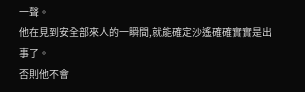一聲。
他在見到安全部來人的一瞬間,就能確定沙遙確確實實是出事了。
否則他不會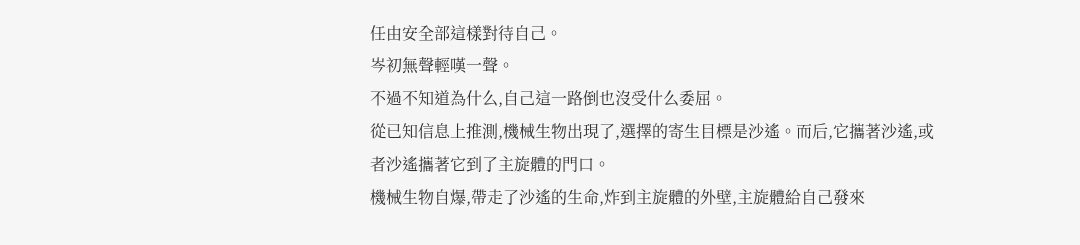任由安全部這樣對待自己。
岑初無聲輕嘆一聲。
不過不知道為什么,自己這一路倒也沒受什么委屈。
從已知信息上推測,機械生物出現了,選擇的寄生目標是沙遙。而后,它攜著沙遙,或者沙遙攜著它到了主旋體的門口。
機械生物自爆,帶走了沙遙的生命,炸到主旋體的外壁,主旋體給自己發來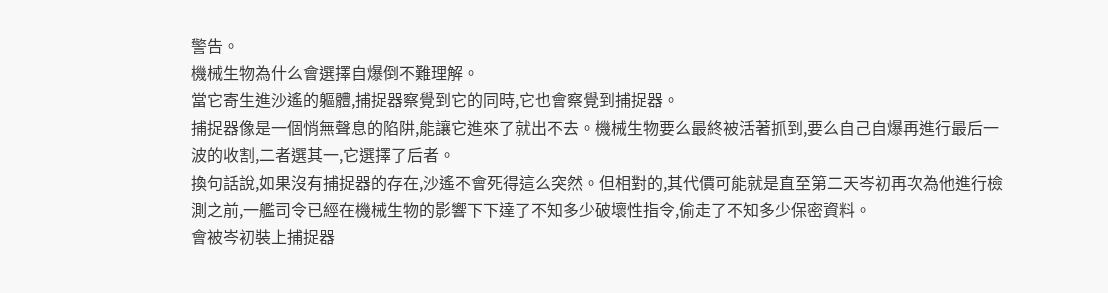警告。
機械生物為什么會選擇自爆倒不難理解。
當它寄生進沙遙的軀體,捕捉器察覺到它的同時,它也會察覺到捕捉器。
捕捉器像是一個悄無聲息的陷阱,能讓它進來了就出不去。機械生物要么最終被活著抓到,要么自己自爆再進行最后一波的收割,二者選其一,它選擇了后者。
換句話說,如果沒有捕捉器的存在,沙遙不會死得這么突然。但相對的,其代價可能就是直至第二天岑初再次為他進行檢測之前,一艦司令已經在機械生物的影響下下達了不知多少破壞性指令,偷走了不知多少保密資料。
會被岑初裝上捕捉器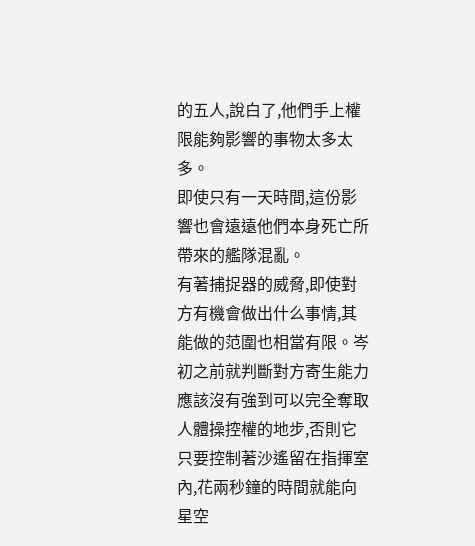的五人,說白了,他們手上權限能夠影響的事物太多太多。
即使只有一天時間,這份影響也會遠遠他們本身死亡所帶來的艦隊混亂。
有著捕捉器的威脅,即使對方有機會做出什么事情,其能做的范圍也相當有限。岑初之前就判斷對方寄生能力應該沒有強到可以完全奪取人體操控權的地步,否則它只要控制著沙遙留在指揮室內,花兩秒鐘的時間就能向星空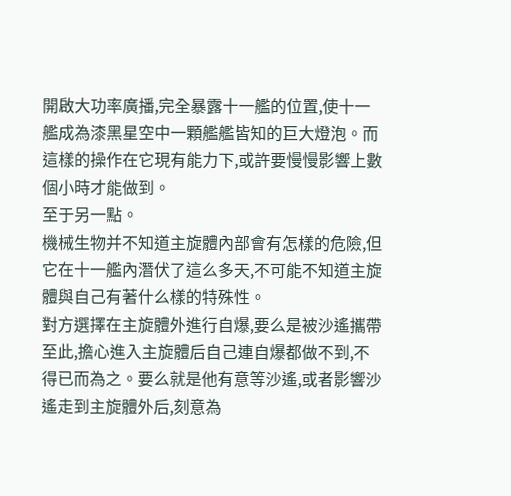開啟大功率廣播,完全暴露十一艦的位置,使十一艦成為漆黑星空中一顆艦艦皆知的巨大燈泡。而這樣的操作在它現有能力下,或許要慢慢影響上數個小時才能做到。
至于另一點。
機械生物并不知道主旋體內部會有怎樣的危險,但它在十一艦內潛伏了這么多天,不可能不知道主旋體與自己有著什么樣的特殊性。
對方選擇在主旋體外進行自爆,要么是被沙遙攜帶至此,擔心進入主旋體后自己連自爆都做不到,不得已而為之。要么就是他有意等沙遙,或者影響沙遙走到主旋體外后,刻意為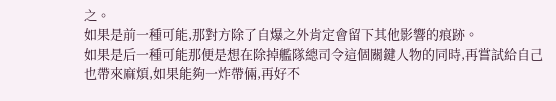之。
如果是前一種可能,那對方除了自爆之外肯定會留下其他影響的痕跡。
如果是后一種可能那便是想在除掉艦隊總司令這個關鍵人物的同時,再嘗試給自己也帶來麻煩,如果能夠一炸帶倆,再好不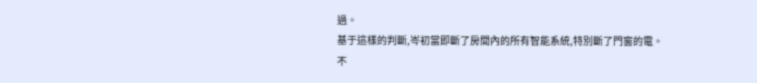過。
基于這樣的判斷,岑初當即斷了房間內的所有智能系統,特別斷了門窗的電。
不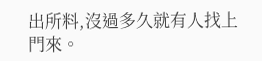出所料,沒過多久就有人找上門來。